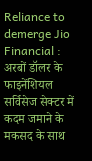Reliance to demerge Jio Financial : अरबों डॉलर के फाइनेंशियल सर्विसेज सेक्टर में कदम जमाने के मकसद के साथ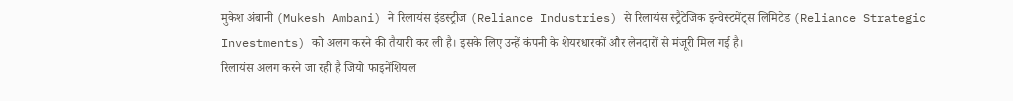मुकेश अंबानी (Mukesh Ambani) ने रिलायंस इंडस्ट्रीज (Reliance Industries) से रिलायंस स्ट्रैटेजिक इन्वेस्टमेंट्स लिमिटेड (Reliance Strategic Investments) को अलग करने की तैयारी कर ली है। इसके लिए उन्हें कंपनी के शेयरधारकों और लेनदारों से मंजूरी मिल गई है।
रिलायंस अलग करने जा रही है जियो फाइनेंशियल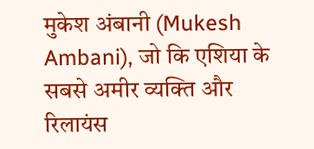मुकेश अंबानी (Mukesh Ambani), जो कि एशिया के सबसे अमीर व्यक्ति और रिलायंस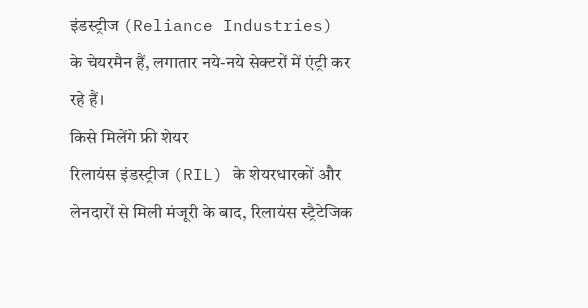इंडस्ट्रीज (Reliance Industries) के चेयरमैन हैं, लगातार नये-नये सेक्टरों में एंट्री कर रहे हैं।
किसे मिलेंगे फ्री शेयर
रिलायंस इंडस्ट्रीज (RIL) के शेयरधारकों और लेनदारों से मिली मंजूरी के बाद, रिलायंस स्ट्रैटेजिक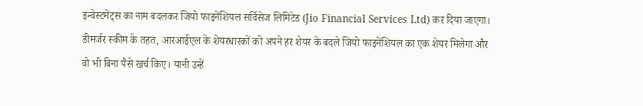इन्वेस्टमेंट्स का नाम बदलकर जियो फाइनेंशियल सर्विसेज लिमिटेड (Jio Financial Services Ltd) कर दिया जाएगा। डीमर्जर स्कीम के तहत, आरआईएल के शेयरधारकों को अपने हर शेयर के बदले जियो फाइनेंशियल का एक शेयर मिलेगा और वो भी बिना पैसे खर्च किए। यानी उन्हें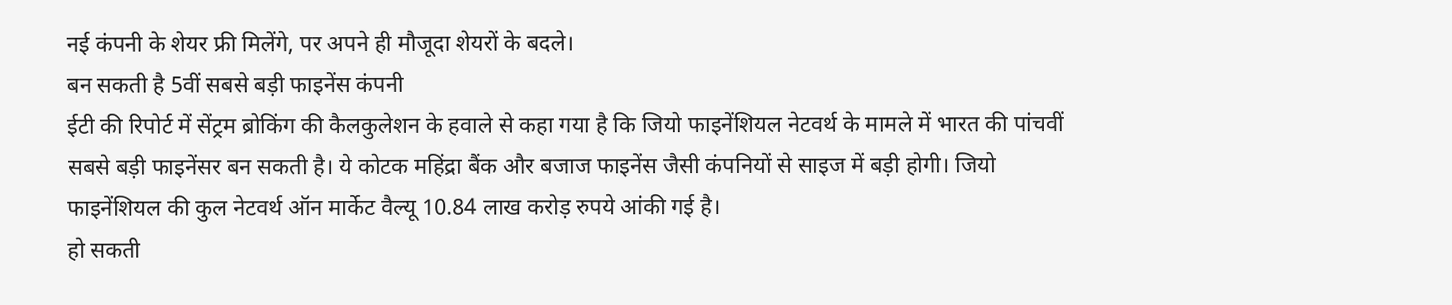नई कंपनी के शेयर फ्री मिलेंगे, पर अपने ही मौजूदा शेयरों के बदले।
बन सकती है 5वीं सबसे बड़ी फाइनेंस कंपनी
ईटी की रिपोर्ट में सेंट्रम ब्रोकिंग की कैलकुलेशन के हवाले से कहा गया है कि जियो फाइनेंशियल नेटवर्थ के मामले में भारत की पांचवीं सबसे बड़ी फाइनेंसर बन सकती है। ये कोटक महिंद्रा बैंक और बजाज फाइनेंस जैसी कंपनियों से साइज में बड़ी होगी। जियो फाइनेंशियल की कुल नेटवर्थ ऑन मार्केट वैल्यू 10.84 लाख करोड़ रुपये आंकी गई है।
हो सकती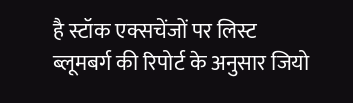है स्टॉक एक्सचेंजों पर लिस्ट
ब्लूमबर्ग की रिपोर्ट के अनुसार जियो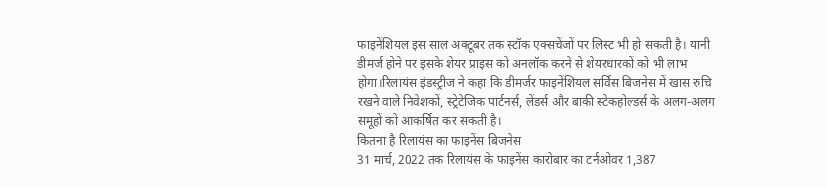फाइनेंशियल इस साल अक्टूबर तक स्टॉक एक्सचेंजों पर लिस्ट भी हो सकती है। यानी डीमर्ज होने पर इसके शेयर प्राइस को अनलॉक करने से शेयरधारकों को भी लाभ होगा।रिलायंस इंडस्ट्रीज ने कहा कि डीमर्जर फाइनेंशियल सर्विस बिजनेस में खास रुचि रखने वाले निवेशकों, स्ट्रेटेजिक पार्टनर्स, लेंडर्स और बाकी स्टेकहोल्डर्स के अलग-अलग समूहों को आकर्षित कर सकती है।
कितना है रिलायंस का फाइनेंस बिजनेस
31 मार्च, 2022 तक रिलायंस के फाइनेंस कारोबार का टर्नओवर 1,387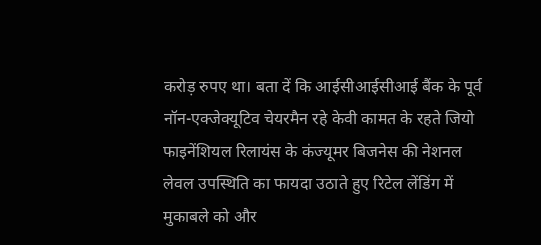करोड़ रुपए था। बता दें कि आईसीआईसीआई बैंक के पूर्व नॉन-एक्जेक्यूटिव चेयरमैन रहे केवी कामत के रहते जियो फाइनेंशियल रिलायंस के कंज्यूमर बिजनेस की नेशनल लेवल उपस्थिति का फायदा उठाते हुए रिटेल लेंडिंग में मुकाबले को और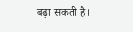बढ़ा सकती है।